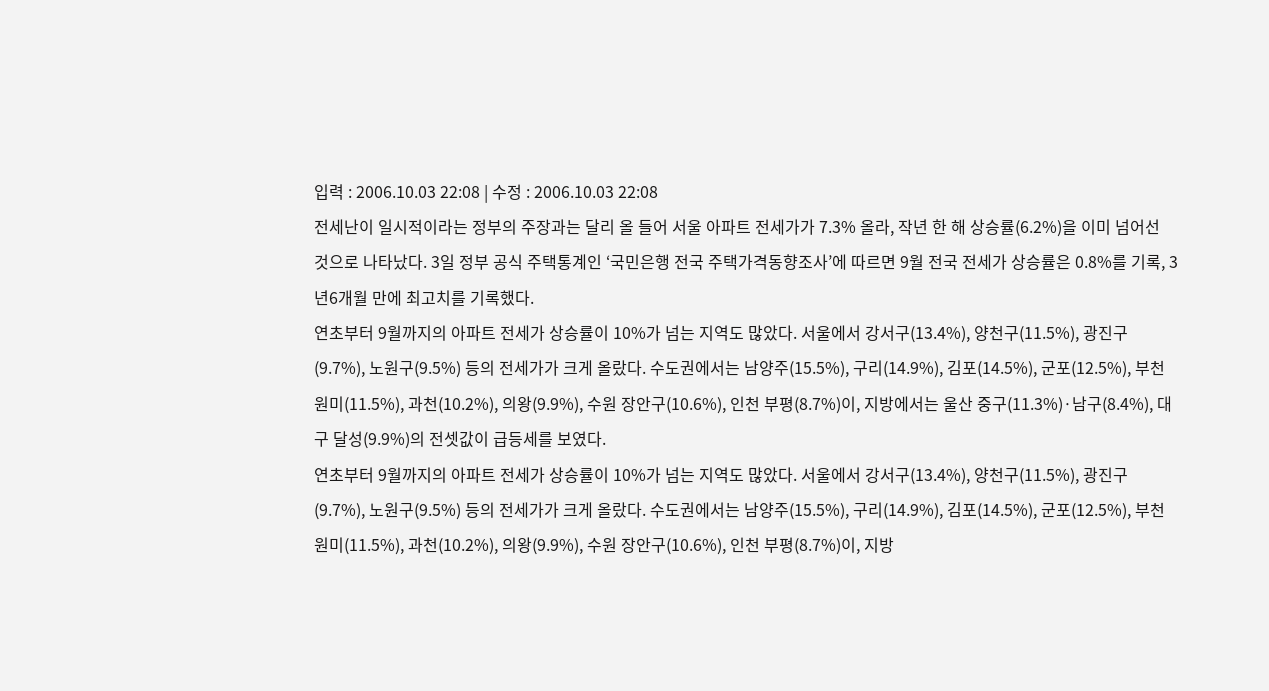입력 : 2006.10.03 22:08 | 수정 : 2006.10.03 22:08
전세난이 일시적이라는 정부의 주장과는 달리 올 들어 서울 아파트 전세가가 7.3% 올라, 작년 한 해 상승률(6.2%)을 이미 넘어선 것으로 나타났다. 3일 정부 공식 주택통계인 ‘국민은행 전국 주택가격동향조사’에 따르면 9월 전국 전세가 상승률은 0.8%를 기록, 3년6개월 만에 최고치를 기록했다.
연초부터 9월까지의 아파트 전세가 상승률이 10%가 넘는 지역도 많았다. 서울에서 강서구(13.4%), 양천구(11.5%), 광진구(9.7%), 노원구(9.5%) 등의 전세가가 크게 올랐다. 수도권에서는 남양주(15.5%), 구리(14.9%), 김포(14.5%), 군포(12.5%), 부천 원미(11.5%), 과천(10.2%), 의왕(9.9%), 수원 장안구(10.6%), 인천 부평(8.7%)이, 지방에서는 울산 중구(11.3%)·남구(8.4%), 대구 달성(9.9%)의 전셋값이 급등세를 보였다.
연초부터 9월까지의 아파트 전세가 상승률이 10%가 넘는 지역도 많았다. 서울에서 강서구(13.4%), 양천구(11.5%), 광진구(9.7%), 노원구(9.5%) 등의 전세가가 크게 올랐다. 수도권에서는 남양주(15.5%), 구리(14.9%), 김포(14.5%), 군포(12.5%), 부천 원미(11.5%), 과천(10.2%), 의왕(9.9%), 수원 장안구(10.6%), 인천 부평(8.7%)이, 지방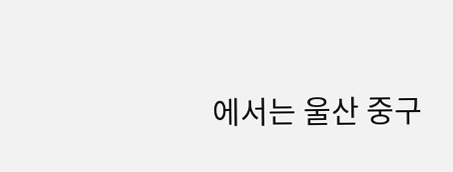에서는 울산 중구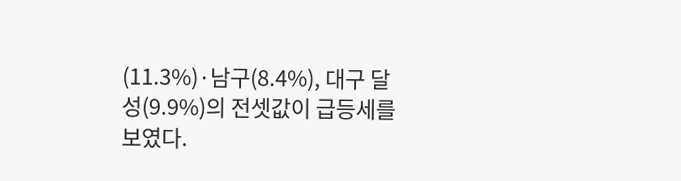(11.3%)·남구(8.4%), 대구 달성(9.9%)의 전셋값이 급등세를 보였다.